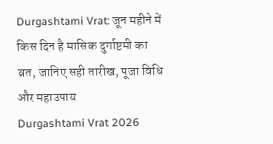Durgashtami Vrat: जून महीने में किस दिन है मासिक दुर्गाष्टमी का व्रत, जानिए सही तारीख, पूजा विधि और महाउपाय
Durgashtami Vrat 2026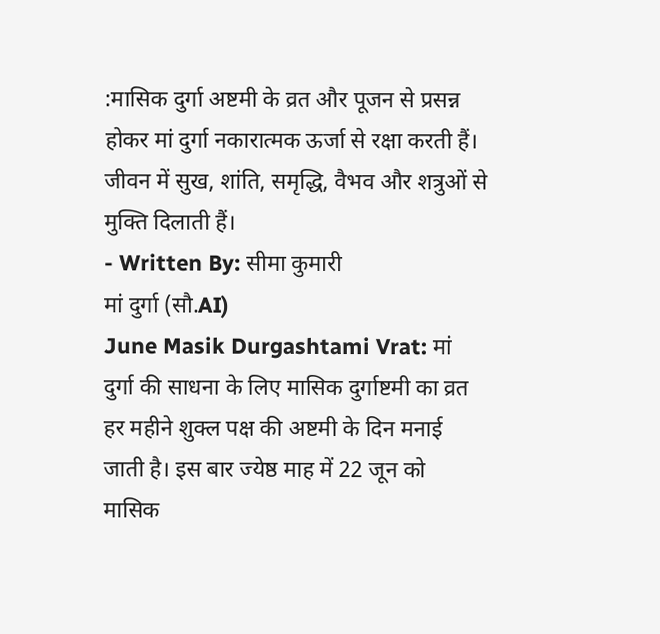:मासिक दुर्गा अष्टमी के व्रत और पूजन से प्रसन्न होकर मां दुर्गा नकारात्मक ऊर्जा से रक्षा करती हैं। जीवन में सुख, शांति, समृद्धि, वैभव और शत्रुओं से मुक्ति दिलाती हैं।
- Written By: सीमा कुमारी
मां दुर्गा (सौ.AI)
June Masik Durgashtami Vrat: मां दुर्गा की साधना के लिए मासिक दुर्गाष्टमी का व्रत हर महीने शुक्ल पक्ष की अष्टमी के दिन मनाई जाती है। इस बार ज्येष्ठ माह में 22 जून को मासिक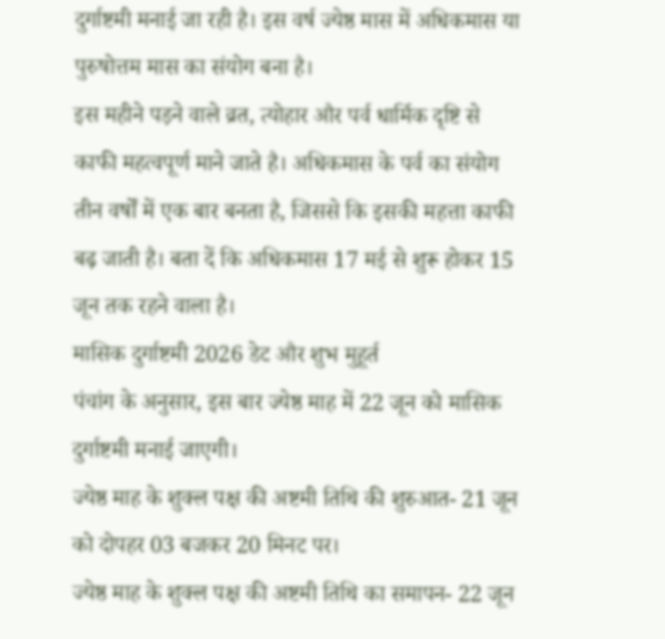दुर्गाष्टमी मनाई जा रही है। इस वर्ष ज्येष्ठ मास में अधिकमास या पुरुषोत्तम मास का संयोग बना है।
इस महीने पड़ने वाले व्रत, त्योहार और पर्व धार्मिक दृष्टि से काफी महत्वपूर्ण माने जाते है। अधिकमास के पर्व का संयोग तीन वर्षों में एक बार बनता है, जिससे कि इसकी महत्ता काफी बढ़ जाती है। बता दें कि अधिकमास 17 मई से शुरू होकर 15 जून तक रहने वाला है।
मासिक दुर्गाष्टमी 2026 डेट और शुभ मुहूर्त
पंचांग के अनुसार, इस बार ज्येष्ठ माह में 22 जून को मासिक दुर्गाष्टमी मनाई जाएगी।
ज्येष्ठ माह के शुक्ल पक्ष की अष्टमी तिथि की शुरुआत- 21 जून को दोपहर 03 बजकर 20 मिनट पर।
ज्येष्ठ माह के शुक्ल पक्ष की अष्टमी तिथि का समापन- 22 जून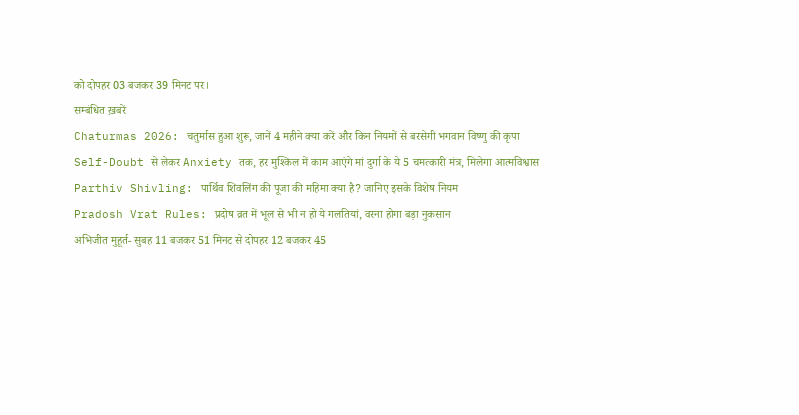को दोपहर 03 बजकर 39 मिनट पर।
सम्बंधित ख़बरें
Chaturmas 2026: चतुर्मास हुआ शुरू, जानें 4 महीने क्या करें और किन नियमों से बरसेगी भगवान विष्णु की कृपा
Self-Doubt से लेकर Anxiety तक, हर मुश्किल में काम आएंगे मां दुर्गा के ये 5 चमत्कारी मंत्र, मिलेगा आत्मविश्वास
Parthiv Shivling: पार्थिव शिवलिंग की पूजा की महिमा क्या है? जानिए इसके विशेष नियम
Pradosh Vrat Rules: प्रदोष व्रत में भूल से भी न हो ये गलतियां, वरना होगा बड़ा नुकसान
अभिजीत मुहूर्त- सुबह 11 बजकर 51 मिनट से दोपहर 12 बजकर 45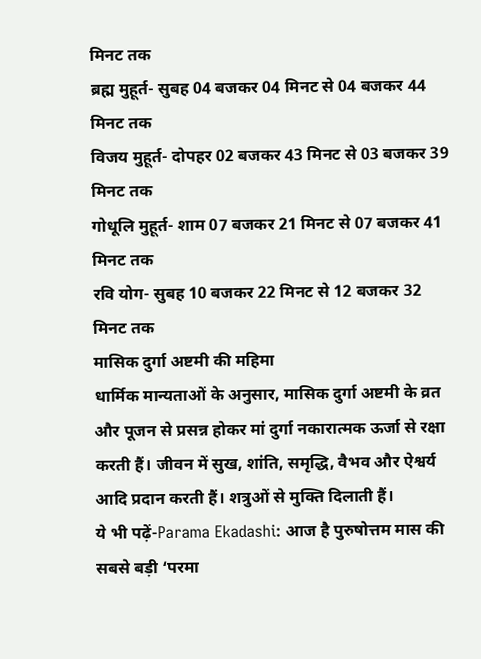मिनट तक
ब्रह्म मुहूर्त- सुबह 04 बजकर 04 मिनट से 04 बजकर 44 मिनट तक
विजय मुहूर्त- दोपहर 02 बजकर 43 मिनट से 03 बजकर 39 मिनट तक
गोधूलि मुहूर्त- शाम 07 बजकर 21 मिनट से 07 बजकर 41 मिनट तक
रवि योग- सुबह 10 बजकर 22 मिनट से 12 बजकर 32 मिनट तक
मासिक दुर्गा अष्टमी की महिमा
धार्मिक मान्यताओं के अनुसार, मासिक दुर्गा अष्टमी के व्रत और पूजन से प्रसन्न होकर मां दुर्गा नकारात्मक ऊर्जा से रक्षा करती हैं। जीवन में सुख, शांति, समृद्धि, वैभव और ऐश्वर्य आदि प्रदान करती हैं। शत्रुओं से मुक्ति दिलाती हैं।
ये भी पढ़ें-Parama Ekadashi: आज है पुरुषोत्तम मास की सबसे बड़ी ‘परमा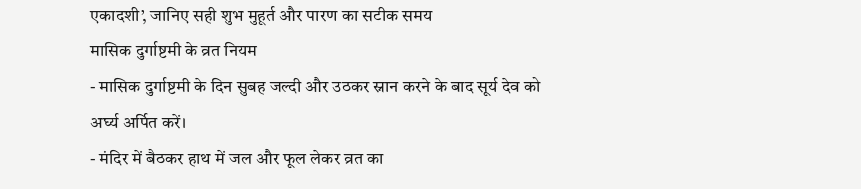एकादशी’, जानिए सही शुभ मुहूर्त और पारण का सटीक समय
मासिक दुर्गाष्टमी के व्रत नियम
- मासिक दुर्गाष्टमी के दिन सुबह जल्दी और उठकर स्नान करने के बाद सूर्य देव को अर्घ्य अर्पित करें।
- मंदिर में बैठकर हाथ में जल और फूल लेकर व्रत का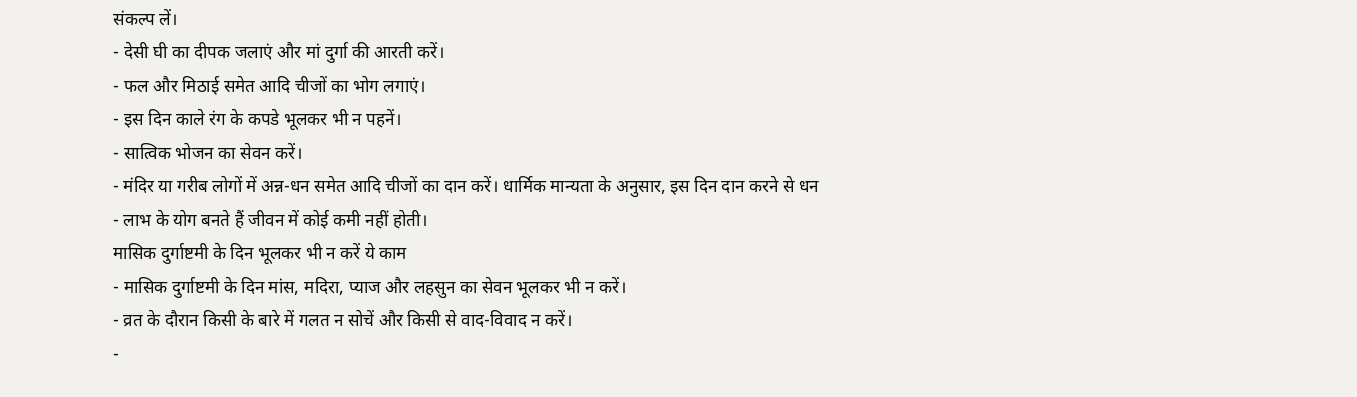संकल्प लें।
- देसी घी का दीपक जलाएं और मां दुर्गा की आरती करें।
- फल और मिठाई समेत आदि चीजों का भोग लगाएं।
- इस दिन काले रंग के कपडे भूलकर भी न पहनें।
- सात्विक भोजन का सेवन करें।
- मंदिर या गरीब लोगों में अन्न-धन समेत आदि चीजों का दान करें। धार्मिक मान्यता के अनुसार, इस दिन दान करने से धन
- लाभ के योग बनते हैं जीवन में कोई कमी नहीं होती।
मासिक दुर्गाष्टमी के दिन भूलकर भी न करें ये काम
- मासिक दुर्गाष्टमी के दिन मांस, मदिरा, प्याज और लहसुन का सेवन भूलकर भी न करें।
- व्रत के दौरान किसी के बारे में गलत न सोचें और किसी से वाद-विवाद न करें।
-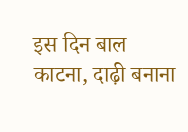इस दिन बाल काटना, दाढ़ी बनाना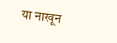या नाखून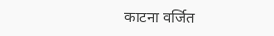काटना वर्जित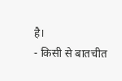है।
- किसी से बातचीत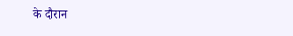के दौरान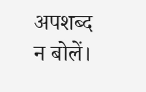अपशब्द न बोलें।